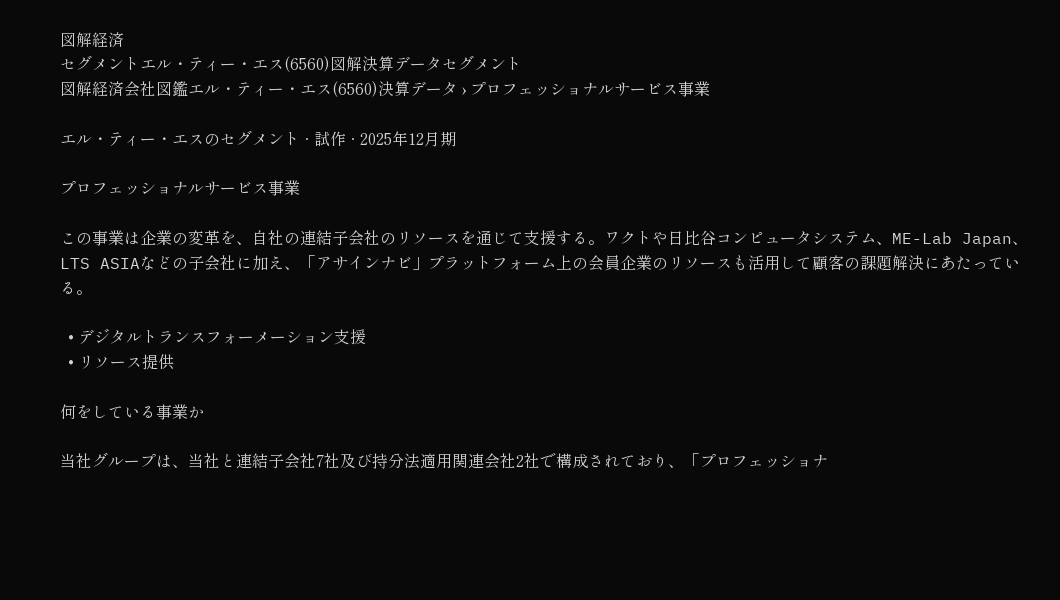図解経済
セグメントエル・ティー・エス(6560)図解決算データセグメント
図解経済会社図鑑エル・ティー・エス(6560)決算データ › プロフェッショナルサービス事業

エル・ティー・エスのセグメント · 試作 · 2025年12月期

プロフェッショナルサービス事業

この事業は企業の変革を、自社の連結子会社のリソースを通じて支援する。ワクトや日比谷コンピュータシステム、ME-Lab Japan、LTS ASIAなどの子会社に加え、「アサインナビ」プラットフォーム上の会員企業のリソースも活用して顧客の課題解決にあたっている。

  • デジタルトランスフォーメーション支援
  • リソース提供

何をしている事業か

当社グループは、当社と連結子会社7社及び持分法適用関連会社2社で構成されており、「プロフェッショナ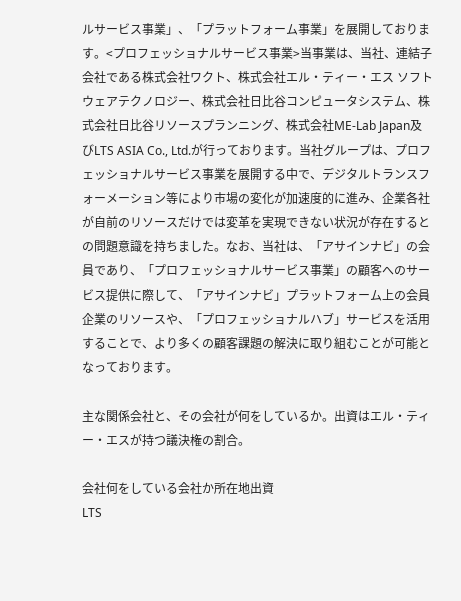ルサービス事業」、「プラットフォーム事業」を展開しております。<プロフェッショナルサービス事業>当事業は、当社、連結子会社である株式会社ワクト、株式会社エル・ティー・エス ソフトウェアテクノロジー、株式会社日比谷コンピュータシステム、株式会社日比谷リソースプランニング、株式会社ME-Lab Japan及びLTS ASIA Co., Ltd.が行っております。当社グループは、プロフェッショナルサービス事業を展開する中で、デジタルトランスフォーメーション等により市場の変化が加速度的に進み、企業各社が自前のリソースだけでは変革を実現できない状況が存在するとの問題意識を持ちました。なお、当社は、「アサインナビ」の会員であり、「プロフェッショナルサービス事業」の顧客へのサービス提供に際して、「アサインナビ」プラットフォーム上の会員企業のリソースや、「プロフェッショナルハブ」サービスを活用することで、より多くの顧客課題の解決に取り組むことが可能となっております。

主な関係会社と、その会社が何をしているか。出資はエル・ティー・エスが持つ議決権の割合。

会社何をしている会社か所在地出資
LTS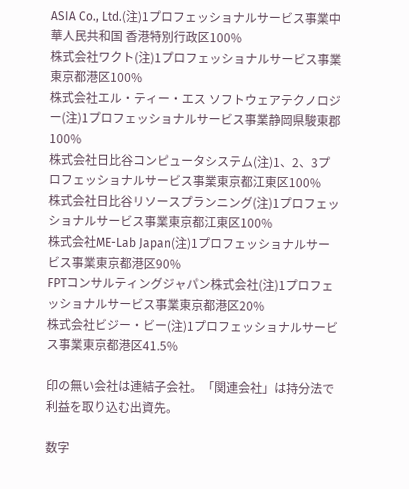ASIA Co., Ltd.(注)1プロフェッショナルサービス事業中華人民共和国 香港特別行政区100%
株式会社ワクト(注)1プロフェッショナルサービス事業東京都港区100%
株式会社エル・ティー・エス ソフトウェアテクノロジー(注)1プロフェッショナルサービス事業静岡県駿東郡100%
株式会社日比谷コンピュータシステム(注)1、2、3プロフェッショナルサービス事業東京都江東区100%
株式会社日比谷リソースプランニング(注)1プロフェッショナルサービス事業東京都江東区100%
株式会社ME-Lab Japan(注)1プロフェッショナルサービス事業東京都港区90%
FPTコンサルティングジャパン株式会社(注)1プロフェッショナルサービス事業東京都港区20%
株式会社ビジー・ビー(注)1プロフェッショナルサービス事業東京都港区41.5%

印の無い会社は連結子会社。「関連会社」は持分法で利益を取り込む出資先。

数字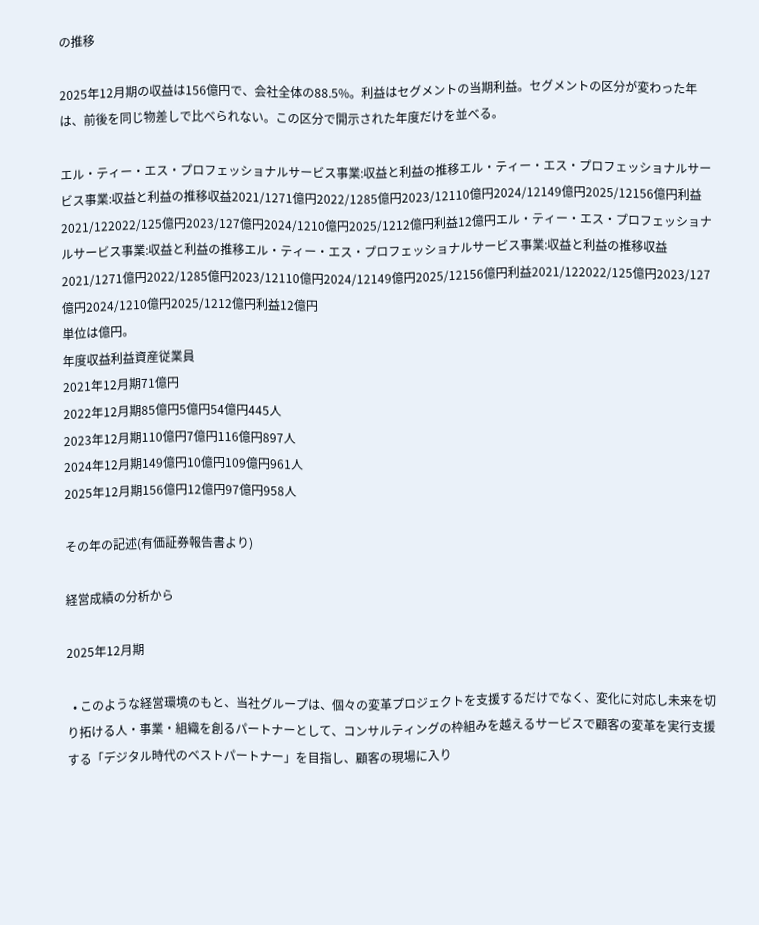の推移

2025年12月期の収益は156億円で、会社全体の88.5%。利益はセグメントの当期利益。セグメントの区分が変わった年は、前後を同じ物差しで比べられない。この区分で開示された年度だけを並べる。

エル・ティー・エス・プロフェッショナルサービス事業:収益と利益の推移エル・ティー・エス・プロフェッショナルサービス事業:収益と利益の推移収益2021/1271億円2022/1285億円2023/12110億円2024/12149億円2025/12156億円利益2021/122022/125億円2023/127億円2024/1210億円2025/1212億円利益12億円エル・ティー・エス・プロフェッショナルサービス事業:収益と利益の推移エル・ティー・エス・プロフェッショナルサービス事業:収益と利益の推移収益2021/1271億円2022/1285億円2023/12110億円2024/12149億円2025/12156億円利益2021/122022/125億円2023/127億円2024/1210億円2025/1212億円利益12億円
単位は億円。
年度収益利益資産従業員
2021年12月期71億円
2022年12月期85億円5億円54億円445人
2023年12月期110億円7億円116億円897人
2024年12月期149億円10億円109億円961人
2025年12月期156億円12億円97億円958人

その年の記述(有価証券報告書より)

経営成績の分析から

2025年12月期

  • このような経営環境のもと、当社グループは、個々の変革プロジェクトを支援するだけでなく、変化に対応し未来を切り拓ける人・事業・組織を創るパートナーとして、コンサルティングの枠組みを越えるサービスで顧客の変革を実行支援する「デジタル時代のベストパートナー」を目指し、顧客の現場に入り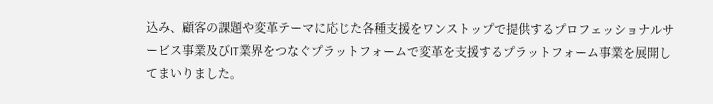込み、顧客の課題や変革テーマに応じた各種支援をワンストップで提供するプロフェッショナルサービス事業及びIT業界をつなぐプラットフォームで変革を支援するプラットフォーム事業を展開してまいりました。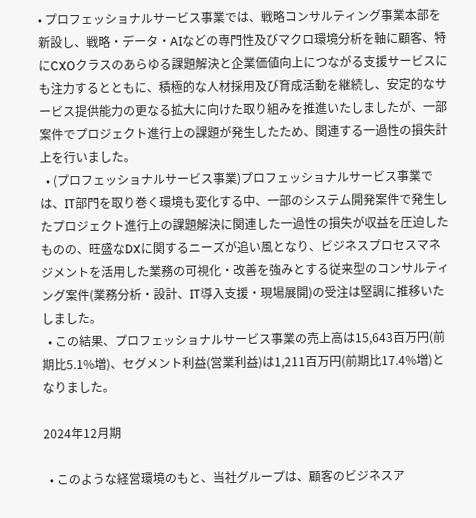• プロフェッショナルサービス事業では、戦略コンサルティング事業本部を新設し、戦略・データ・AIなどの専門性及びマクロ環境分析を軸に顧客、特にCXOクラスのあらゆる課題解決と企業価値向上につながる支援サービスにも注力するとともに、積極的な人材採用及び育成活動を継続し、安定的なサービス提供能力の更なる拡大に向けた取り組みを推進いたしましたが、一部案件でプロジェクト進行上の課題が発生したため、関連する一過性の損失計上を行いました。
  • (プロフェッショナルサービス事業)プロフェッショナルサービス事業では、IT部門を取り巻く環境も変化する中、一部のシステム開発案件で発生したプロジェクト進行上の課題解決に関連した一過性の損失が収益を圧迫したものの、旺盛なDXに関するニーズが追い風となり、ビジネスプロセスマネジメントを活用した業務の可視化・改善を強みとする従来型のコンサルティング案件(業務分析・設計、IT導入支援・現場展開)の受注は堅調に推移いたしました。
  • この結果、プロフェッショナルサービス事業の売上高は15,643百万円(前期比5.1%増)、セグメント利益(営業利益)は1,211百万円(前期比17.4%増)となりました。

2024年12月期

  • このような経営環境のもと、当社グループは、顧客のビジネスア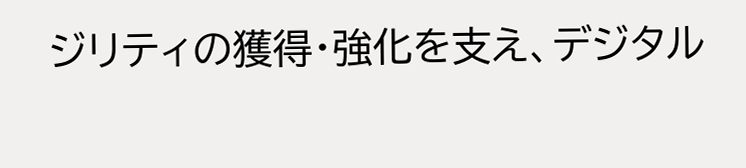ジリティの獲得・強化を支え、デジタル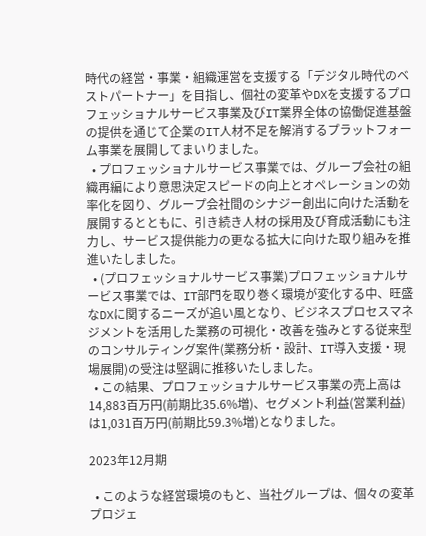時代の経営・事業・組織運営を支援する「デジタル時代のベストパートナー」を目指し、個社の変革やDXを支援するプロフェッショナルサービス事業及びIT業界全体の協働促進基盤の提供を通じて企業のIT人材不足を解消するプラットフォーム事業を展開してまいりました。
  • プロフェッショナルサービス事業では、グループ会社の組織再編により意思決定スピードの向上とオペレーションの効率化を図り、グループ会社間のシナジー創出に向けた活動を展開するとともに、引き続き人材の採用及び育成活動にも注力し、サービス提供能力の更なる拡大に向けた取り組みを推進いたしました。
  • (プロフェッショナルサービス事業)プロフェッショナルサービス事業では、IT部門を取り巻く環境が変化する中、旺盛なDXに関するニーズが追い風となり、ビジネスプロセスマネジメントを活用した業務の可視化・改善を強みとする従来型のコンサルティング案件(業務分析・設計、IT導入支援・現場展開)の受注は堅調に推移いたしました。
  • この結果、プロフェッショナルサービス事業の売上高は14,883百万円(前期比35.6%増)、セグメント利益(営業利益)は1,031百万円(前期比59.3%増)となりました。

2023年12月期

  • このような経営環境のもと、当社グループは、個々の変革プロジェ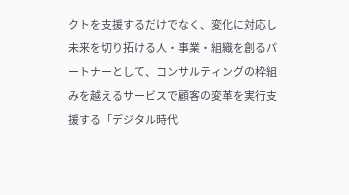クトを支援するだけでなく、変化に対応し未来を切り拓ける人・事業・組織を創るパートナーとして、コンサルティングの枠組みを越えるサービスで顧客の変革を実行支援する「デジタル時代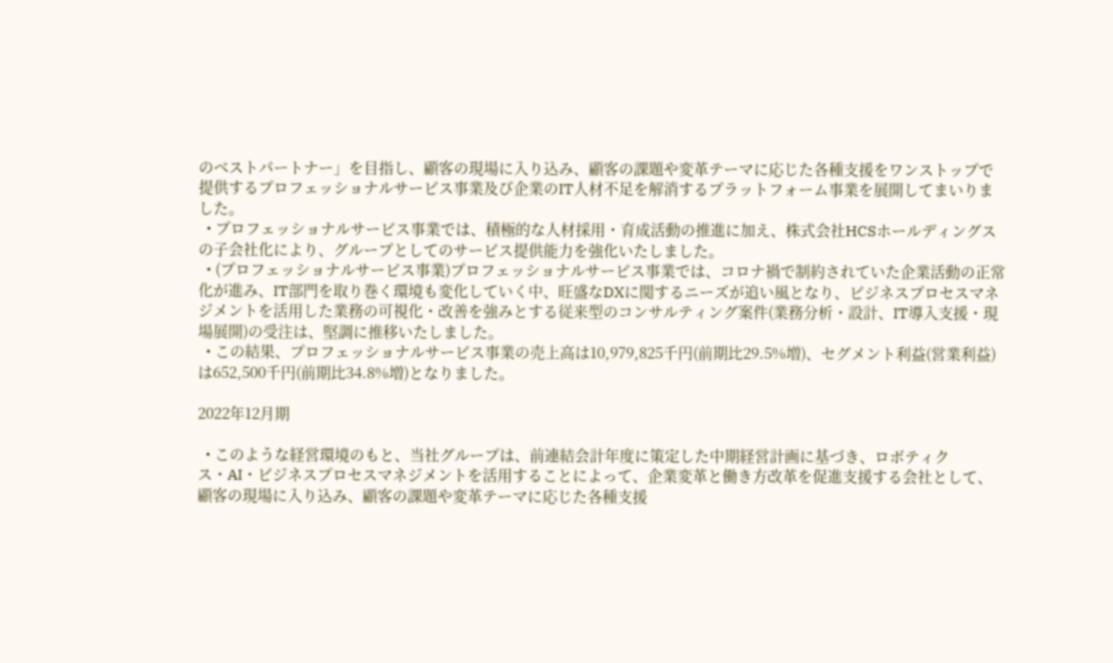のベストパートナー」を目指し、顧客の現場に入り込み、顧客の課題や変革テーマに応じた各種支援をワンストップで提供するプロフェッショナルサービス事業及び企業のIT人材不足を解消するプラットフォーム事業を展開してまいりました。
  • プロフェッショナルサービス事業では、積極的な人材採用・育成活動の推進に加え、株式会社HCSホールディングスの子会社化により、グループとしてのサービス提供能力を強化いたしました。
  • (プロフェッショナルサービス事業)プロフェッショナルサービス事業では、コロナ禍で制約されていた企業活動の正常化が進み、IT部門を取り巻く環境も変化していく中、旺盛なDXに関するニーズが追い風となり、ビジネスプロセスマネジメントを活用した業務の可視化・改善を強みとする従来型のコンサルティング案件(業務分析・設計、IT導入支援・現場展開)の受注は、堅調に推移いたしました。
  • この結果、プロフェッショナルサービス事業の売上高は10,979,825千円(前期比29.5%増)、セグメント利益(営業利益)は652,500千円(前期比34.8%増)となりました。

2022年12月期

  • このような経営環境のもと、当社グループは、前連結会計年度に策定した中期経営計画に基づき、ロボティクス・AI・ビジネスプロセスマネジメントを活用することによって、企業変革と働き方改革を促進支援する会社として、顧客の現場に入り込み、顧客の課題や変革テーマに応じた各種支援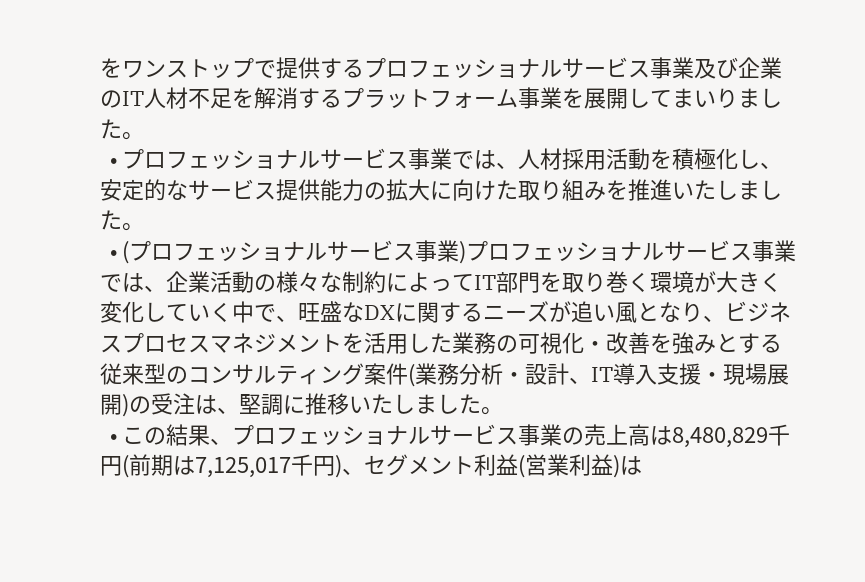をワンストップで提供するプロフェッショナルサービス事業及び企業のIT人材不足を解消するプラットフォーム事業を展開してまいりました。
  • プロフェッショナルサービス事業では、人材採用活動を積極化し、安定的なサービス提供能力の拡大に向けた取り組みを推進いたしました。
  • (プロフェッショナルサービス事業)プロフェッショナルサービス事業では、企業活動の様々な制約によってIT部門を取り巻く環境が大きく変化していく中で、旺盛なDXに関するニーズが追い風となり、ビジネスプロセスマネジメントを活用した業務の可視化・改善を強みとする従来型のコンサルティング案件(業務分析・設計、IT導入支援・現場展開)の受注は、堅調に推移いたしました。
  • この結果、プロフェッショナルサービス事業の売上高は8,480,829千円(前期は7,125,017千円)、セグメント利益(営業利益)は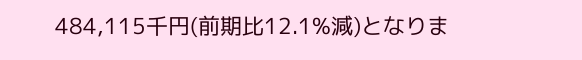484,115千円(前期比12.1%減)となりま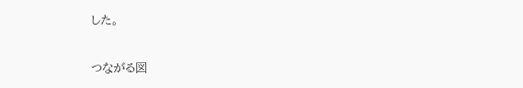した。

つながる図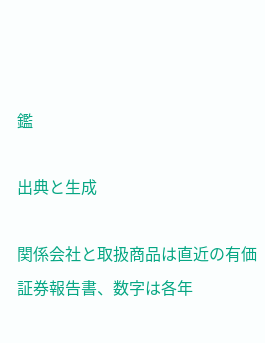鑑

出典と生成

関係会社と取扱商品は直近の有価証券報告書、数字は各年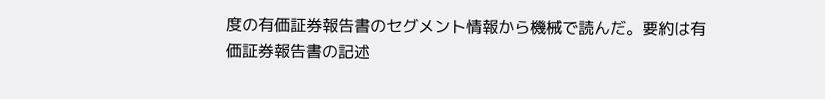度の有価証券報告書のセグメント情報から機械で読んだ。要約は有価証券報告書の記述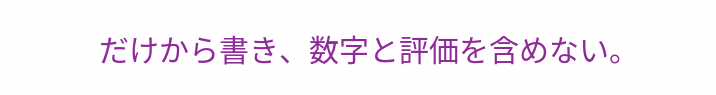だけから書き、数字と評価を含めない。